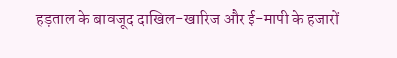हड़ताल के बावजूद दाखिल-खारिज और ई-मापी के हजारों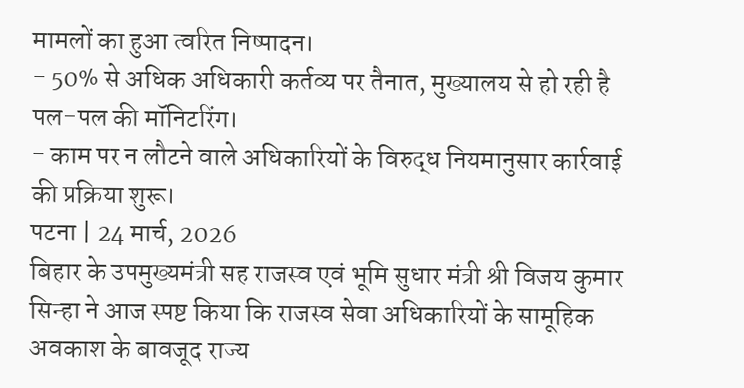मामलों का हुआ त्वरित निष्पादन।
- 50% से अधिक अधिकारी कर्तव्य पर तैनात, मुख्यालय से हो रही है पल-पल की मॉनिटरिंग।
- काम पर न लौटने वाले अधिकारियों के विरुद्ध नियमानुसार कार्रवाई की प्रक्रिया शुरू।
पटना | 24 मार्च, 2026
बिहार के उपमुख्यमंत्री सह राजस्व एवं भूमि सुधार मंत्री श्री विजय कुमार सिन्हा ने आज स्पष्ट किया कि राजस्व सेवा अधिकारियों के सामूहिक अवकाश के बावजूद राज्य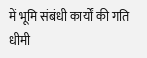में भूमि संबंधी कार्यों की गति धीमी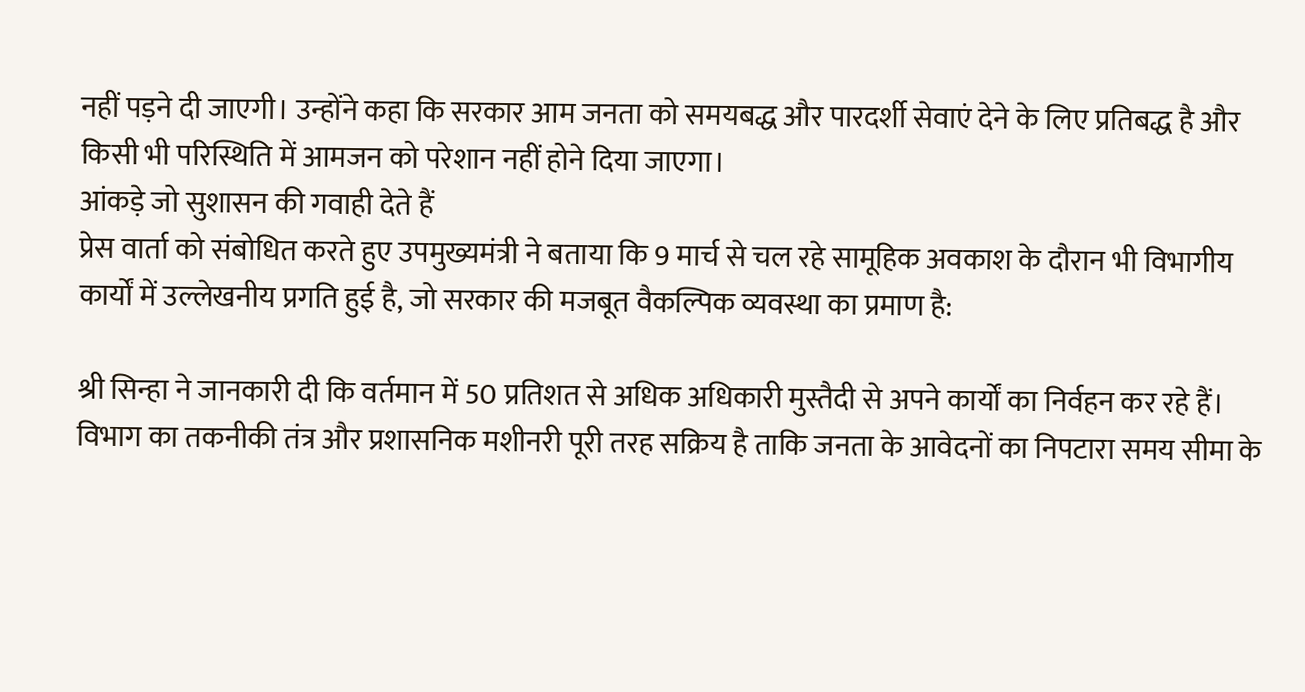नहीं पड़ने दी जाएगी। उन्होंने कहा कि सरकार आम जनता को समयबद्ध और पारदर्शी सेवाएं देने के लिए प्रतिबद्ध है और किसी भी परिस्थिति में आमजन को परेशान नहीं होने दिया जाएगा।
आंकड़े जो सुशासन की गवाही देते हैं
प्रेस वार्ता को संबोधित करते हुए उपमुख्यमंत्री ने बताया कि 9 मार्च से चल रहे सामूहिक अवकाश के दौरान भी विभागीय कार्यों में उल्लेखनीय प्रगति हुई है, जो सरकार की मजबूत वैकल्पिक व्यवस्था का प्रमाण है:

श्री सिन्हा ने जानकारी दी कि वर्तमान में 50 प्रतिशत से अधिक अधिकारी मुस्तैदी से अपने कार्यों का निर्वहन कर रहे हैं। विभाग का तकनीकी तंत्र और प्रशासनिक मशीनरी पूरी तरह सक्रिय है ताकि जनता के आवेदनों का निपटारा समय सीमा के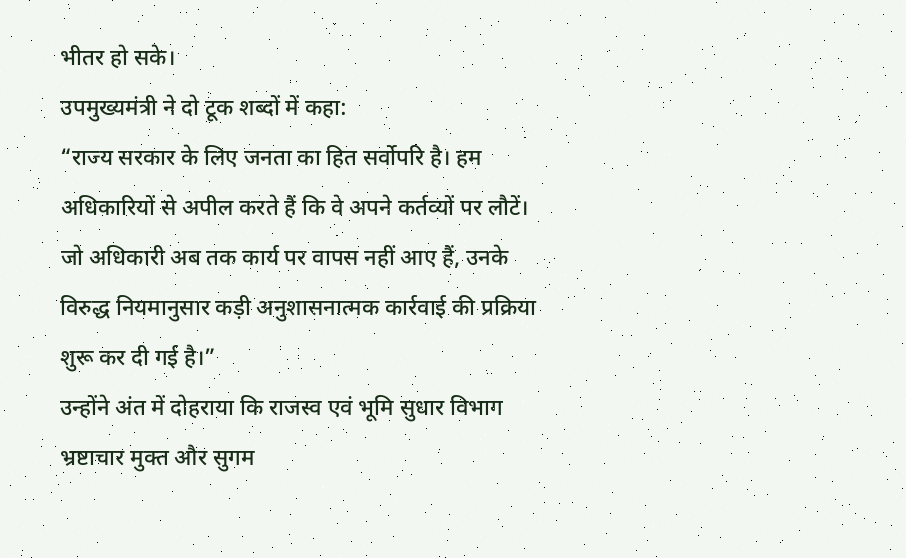भीतर हो सके।
उपमुख्यमंत्री ने दो टूक शब्दों में कहा:
“राज्य सरकार के लिए जनता का हित सर्वोपरि है। हम अधिकारियों से अपील करते हैं कि वे अपने कर्तव्यों पर लौटें। जो अधिकारी अब तक कार्य पर वापस नहीं आए हैं, उनके विरुद्ध नियमानुसार कड़ी अनुशासनात्मक कार्रवाई की प्रक्रिया शुरू कर दी गई है।”
उन्होंने अंत में दोहराया कि राजस्व एवं भूमि सुधार विभाग भ्रष्टाचार मुक्त और सुगम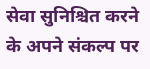सेवा सुनिश्चित करने के अपने संकल्प पर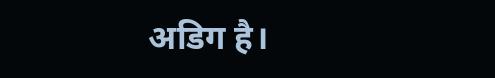अडिग है।